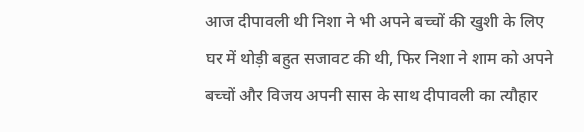आज दीपावली थी निशा ने भी अपने बच्चों की खुशी के लिए घर में थोड़ी बहुत सजावट की थी, फिर निशा ने शाम को अपने बच्चों और विजय अपनी सास के साथ दीपावली का त्यौहार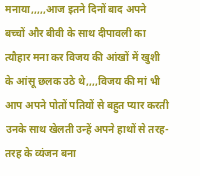मनाया,,,,,आज इतने दिनों बाद अपने बच्चों और बीवी के साथ दीपावली का त्यौहार मना कर विजय की आंखों में खुशी के आंसू छलक उठे थे,,,,विजय की मां भी आप अपने पोतों पतियों से बहुत प्यार करती उनके साथ खेलती उन्हें अपने हाथों से तरह-तरह के व्यंजन बना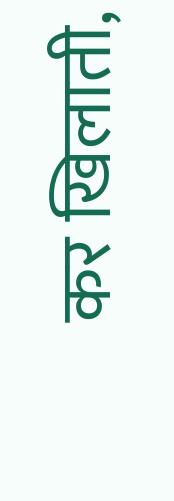कर खिलाती,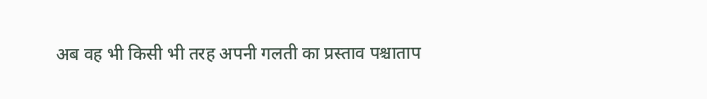अब वह भी किसी भी तरह अपनी गलती का प्रस्ताव पश्चाताप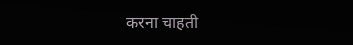करना चाहती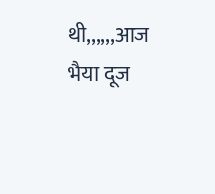थी,,,,,,आज भैया दूज